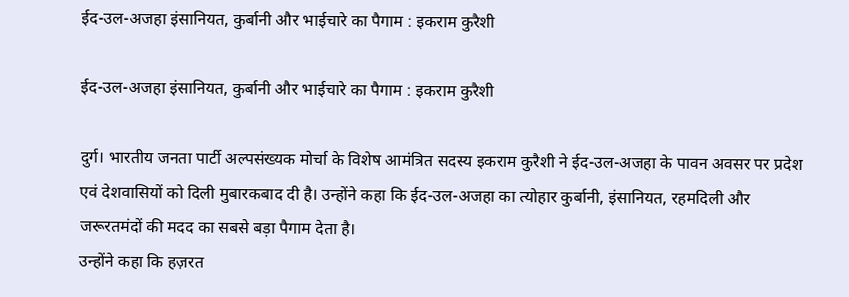ईद-उल-अजहा इंसानियत, कुर्बानी और भाईचारे का पैगाम : इकराम कुरैशी

ईद-उल-अजहा इंसानियत, कुर्बानी और भाईचारे का पैगाम : इकराम कुरैशी

दुर्ग। भारतीय जनता पार्टी अल्पसंख्यक मोर्चा के विशेष आमंत्रित सदस्य इकराम कुरैशी ने ईद-उल-अजहा के पावन अवसर पर प्रदेश एवं देशवासियों को दिली मुबारकबाद दी है। उन्होंने कहा कि ईद-उल-अजहा का त्योहार कुर्बानी, इंसानियत, रहमदिली और जरूरतमंदों की मदद का सबसे बड़ा पैगाम देता है।
उन्होंने कहा कि हज़रत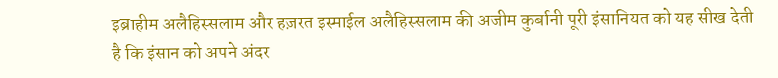इब्राहीम अलैहिस्सलाम और हज़रत इस्माईल अलैहिस्सलाम की अजीम कुर्बानी पूरी इंसानियत को यह सीख देती है कि इंसान को अपने अंदर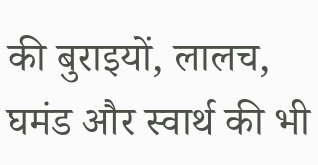की बुराइयों, लालच, घमंड और स्वार्थ की भी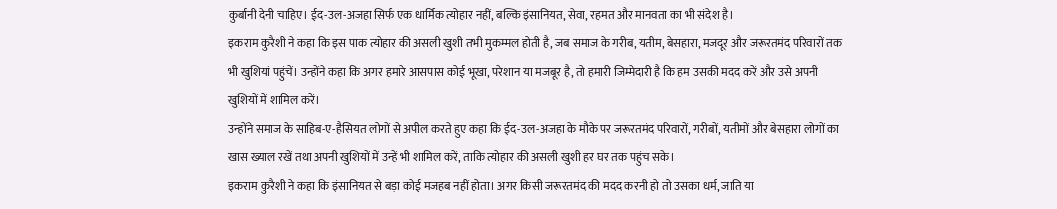कुर्बानी देनी चाहिए। ईद-उल-अजहा सिर्फ एक धार्मिक त्योहार नहीं, बल्कि इंसानियत, सेवा, रहमत और मानवता का भी संदेश है।
इकराम कुरैशी ने कहा कि इस पाक त्योहार की असली खुशी तभी मुकम्मल होती है, जब समाज के गरीब, यतीम, बेसहारा, मजदूर और जरूरतमंद परिवारों तक भी खुशियां पहुंचें। उन्होंने कहा कि अगर हमारे आसपास कोई भूखा, परेशान या मजबूर है, तो हमारी जिम्मेदारी है कि हम उसकी मदद करें और उसे अपनी खुशियों में शामिल करें।
उन्होंने समाज के साहिब-ए-हैसियत लोगों से अपील करते हुए कहा कि ईद-उल-अजहा के मौके पर जरूरतमंद परिवारों, गरीबों, यतीमों और बेसहारा लोगों का खास ख्याल रखें तथा अपनी खुशियों में उन्हें भी शामिल करें, ताकि त्योहार की असली खुशी हर घर तक पहुंच सके।
इकराम कुरैशी ने कहा कि इंसानियत से बड़ा कोई मजहब नहीं होता। अगर किसी जरूरतमंद की मदद करनी हो तो उसका धर्म, जाति या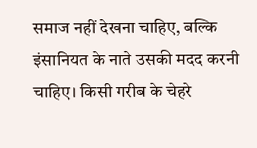समाज नहीं देखना चाहिए, बल्कि इंसानियत के नाते उसकी मदद करनी चाहिए। किसी गरीब के चेहरे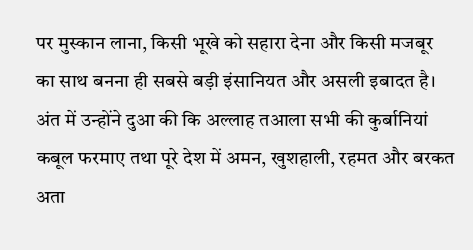पर मुस्कान लाना, किसी भूखे को सहारा देना और किसी मजबूर का साथ बनना ही सबसे बड़ी इंसानियत और असली इबादत है।
अंत में उन्होंने दुआ की कि अल्लाह तआला सभी की कुर्बानियां कबूल फरमाए तथा पूरे देश में अमन, खुशहाली, रहमत और बरकत अता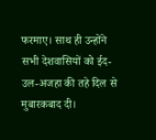फरमाए। साथ ही उन्होंने सभी देशवासियों को ईद-उल-अजहा की तहे दिल से मुबारकबाद दी।